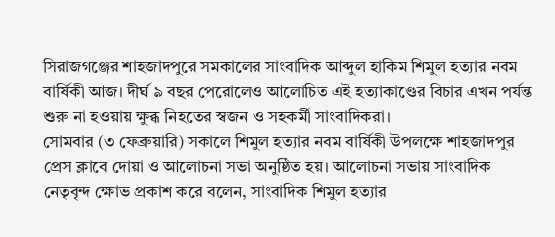সিরাজগঞ্জের শাহজাদপুরে সমকালের সাংবাদিক আব্দুল হাকিম শিমুল হত্যার নবম বার্ষিকী আজ। দীর্ঘ ৯ বছর পেরোলেও আলোচিত এই হত্যাকাণ্ডের বিচার এখন পর্যন্ত শুরু না হওয়ায় ক্ষুব্ধ নিহতের স্বজন ও সহকর্মী সাংবাদিকরা।
সোমবার (৩ ফেব্রুয়ারি) সকালে শিমুল হত্যার নবম বার্ষিকী উপলক্ষে শাহজাদপুর প্রেস ক্লাবে দোয়া ও আলোচনা সভা অনুষ্ঠিত হয়। আলোচনা সভায় সাংবাদিক নেতৃবৃন্দ ক্ষোভ প্রকাশ করে বলেন, সাংবাদিক শিমুল হত্যার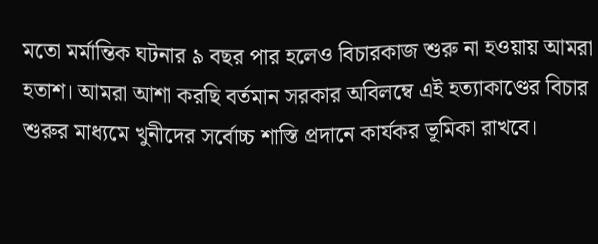মতো মর্মান্তিক ঘটনার ৯ বছর পার হলেও বিচারকাজ শুরু না হওয়ায় আমরা হতাশ। আমরা আশা করছি বর্তমান সরকার অবিলম্বে এই হত্যাকাণ্ডের বিচার শুরুর মাধ্যমে খুনীদের সর্বোচ্চ শাস্তি প্রদানে কার্যকর ভূমিকা রাখবে।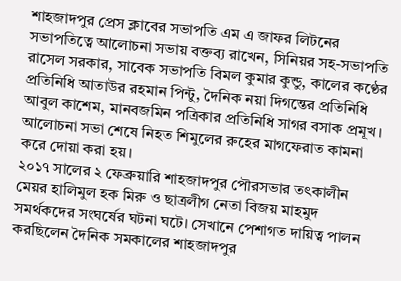শাহজাদপুর প্রেস ক্লাবের সভাপতি এম এ জাফর লিটনের সভাপতিত্বে আলোচনা সভায় বক্তব্য রাখেন, সিনিয়র সহ-সভাপতি রাসেল সরকার, সাবেক সভাপতি বিমল কুমার কুন্ডু, কালের কণ্ঠের প্রতিনিধি আতাউর রহমান পিন্টু, দৈনিক নয়া দিগন্তের প্রতিনিধি আবুল কাশেম, মানবজমিন পত্রিকার প্রতিনিধি সাগর বসাক প্রমূখ। আলোচনা সভা শেষে নিহত শিমুলের রুহের মাগফেরাত কামনা করে দোয়া করা হয়।
২০১৭ সালের ২ ফেব্রুয়ারি শাহজাদপুর পৌরসভার তৎকালীন মেয়র হালিমুল হক মিরু ও ছাত্রলীগ নেতা বিজয় মাহমুদ সমর্থকদের সংঘর্ষের ঘটনা ঘটে। সেখানে পেশাগত দায়িত্ব পালন করছিলেন দৈনিক সমকালের শাহজাদপুর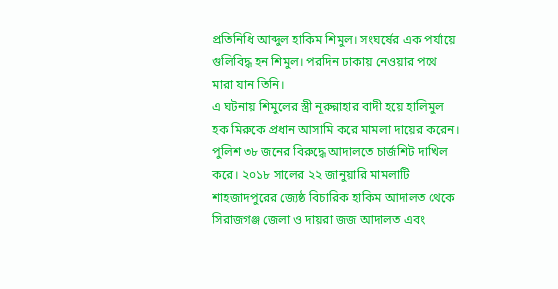প্রতিনিধি আব্দুল হাকিম শিমুল। সংঘর্ষের এক পর্যায়ে গুলিবিদ্ধ হন শিমুল। পরদিন ঢাকায় নেওয়ার পথে মারা যান তিনি।
এ ঘটনায় শিমুলের স্ত্রী নূরুন্নাহার বাদী হয়ে হালিমুল হক মিরুকে প্রধান আসামি করে মামলা দায়ের করেন। পুলিশ ৩৮ জনের বিরুদ্ধে আদালতে চার্জশিট দাখিল করে। ২০১৮ সালের ২২ জানুয়ারি মামলাটি শাহজাদপুরের জ্যেষ্ঠ বিচারিক হাকিম আদালত থেকে সিরাজগঞ্জ জেলা ও দায়রা জজ আদালত এবং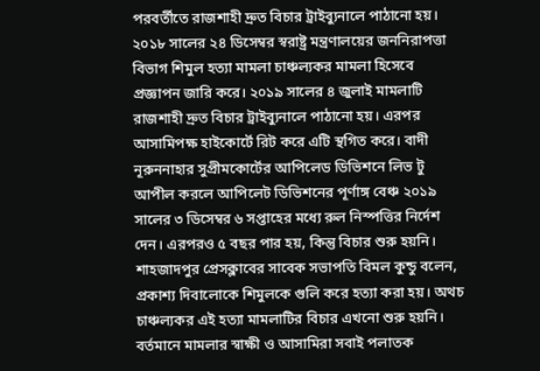পরবর্তীতে রাজশাহী দ্রুত বিচার ট্রাইব্যুনালে পাঠানো হয়। ২০১৮ সালের ২৪ ডিসেম্বর স্বরাষ্ট্র মন্ত্রণালয়ের জননিরাপত্তা বিভাগ শিমুল হত্যা মামলা চাঞ্চল্যকর মামলা হিসেবে প্রজ্ঞাপন জারি করে। ২০১৯ সালের ৪ জুলাই মামলাটি রাজশাহী দ্রুত বিচার ট্রাইব্যুনালে পাঠানো হয়। এরপর আসামিপক্ষ হাইকোর্টে রিট করে এটি স্থগিত করে। বাদী নূরুননাহার সুপ্রীমকোর্টের আপিলেড ডিভিশনে লিভ টু আপীল করলে আপিলেট ডিভিশনের পূর্ণাঙ্গ বেঞ্চ ২০১৯ সালের ৩ ডিসেম্বর ৬ সপ্তাহের মধ্যে রুল নিস্পত্তির নির্দেশ দেন। এরপরও ৫ বছর পার হয়, কিন্তু বিচার শুরু হয়নি।
শাহজাদপুর প্রেসক্লাবের সাবেক সভাপতি বিমল কুন্ডু বলেন, প্রকাশ্য দিবালোকে শিমুলকে গুলি করে হত্যা করা হয়। অথচ চাঞ্চল্যকর এই হত্যা মামলাটির বিচার এখনো শুরু হয়নি। বর্তমানে মামলার স্বাক্ষী ও আসামিরা সবাই পলাতক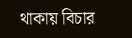থাকায় বিচার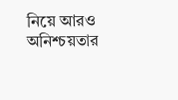নিয়ে আরও অনিশ্চয়তার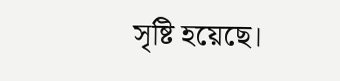সৃষ্টি হয়েছে।